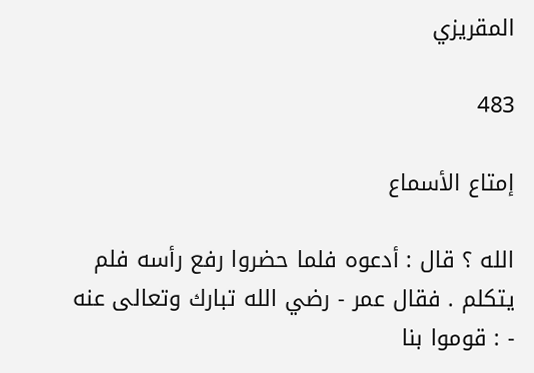المقريزي

483

إمتاع الأسماع

الله ؟ قال : أدعوه فلما حضروا رفع رأسه فلم يتكلم . فقال عمر - رضي الله تبارك وتعالى عنه - : قوموا بنا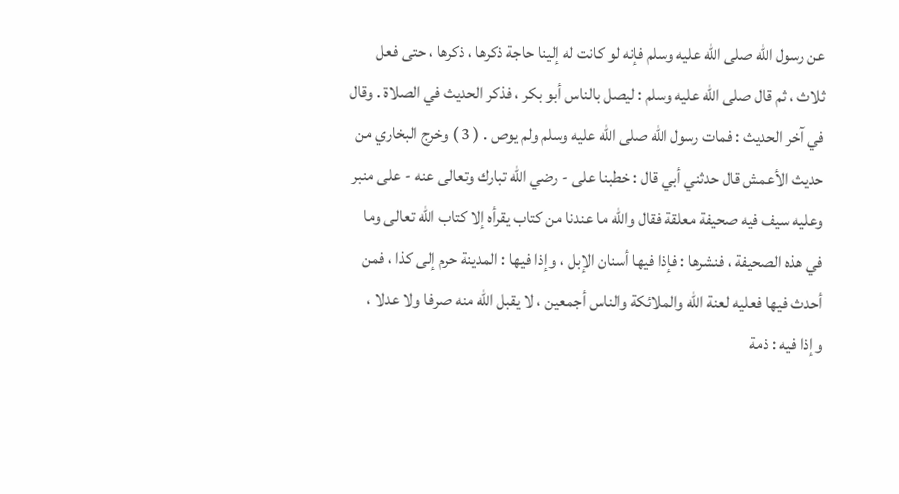عن رسول الله صلى الله عليه وسلم فإنه لو كانت له إلينا حاجة ذكرها ، ذكرها ، حتى فعل ثلاث ، ثم قال صلى الله عليه وسلم : ليصل بالناس أبو بكر ، فذكر الحديث في الصلاة . وقال في آخر الحديث : فمات رسول الله صلى الله عليه وسلم ولم يوص . ( 3 ) وخرج البخاري من حديث الأعمش قال حدثني أبي قال : خطبنا على - رضي الله تبارك وتعالى عنه - على منبر وعليه سيف فيه صحيفة معلقة فقال والله ما عندنا من كتاب يقرأه إلا كتاب الله تعالى وما في هذه الصحيفة ، فنشرها : فإذا فيها أسنان الإبل ، وإذا فيها : المدينة حرم إلى كذا ، فمن أحدث فيها فعليه لعنة الله والملائكة والناس أجمعين ، لا يقبل الله منه صرفا ولا عدلا ، وإذا فيه : ذمة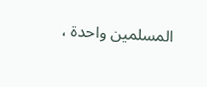المسلمين واحدة ،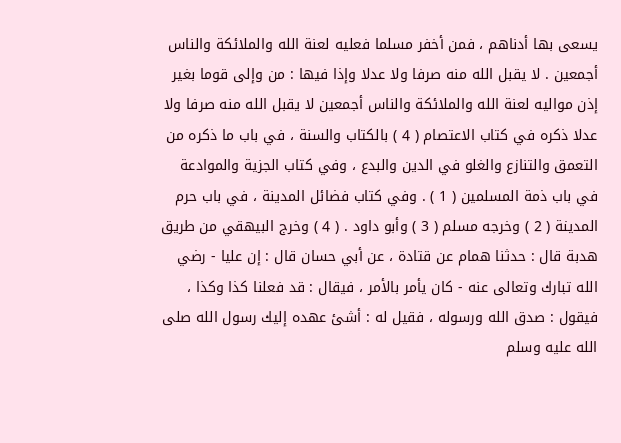يسعى بها أدناهم ، فمن أخفر مسلما فعليه لعنة الله والملائكة والناس أجمعين . لا يقبل الله منه صرفا ولا عدلا وإذا فيها : من وإلى قوما بغير إذن مواليه لعنة الله والملائكة والناس أجمعين لا يقبل الله منه صرفا ولا عدلا ذكره في كتاب الاعتصام ( 4 ) بالكتاب والسنة ، في باب ما ذكره من التعمق والتنازع والغلو في الدين والبدع ، وفي كتاب الجزية والموادعة في باب ذمة المسلمين ( 1 ) . وفي كتاب فضائل المدينة ، في باب حرم المدينة ( 2 ) وخرجه مسلم ( 3 ) وأبو داود . ( 4 ) وخرج البيهقي من طريق هدبة قال : حدثنا همام عن قتادة ، عن أبي حسان قال : إن عليا - رضي الله تبارك وتعالى عنه - كان يأمر بالأمر ، فيقال : قد فعلنا كذا وكذا ، فيقول : صدق الله ورسوله ، فقيل له : أشئ عهده إليك رسول الله صلى الله عليه وسلم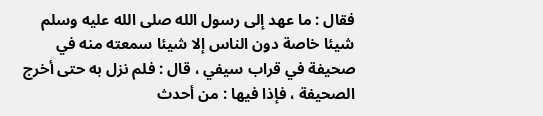فقال : ما عهد إلى رسول الله صلى الله عليه وسلم شيئا خاصة دون الناس إلا شيئا سمعته منه في صحيفة في قراب سيفي ، قال : فلم نزل به حتى أخرج الصحيفة ، فإذا فيها : من أحدث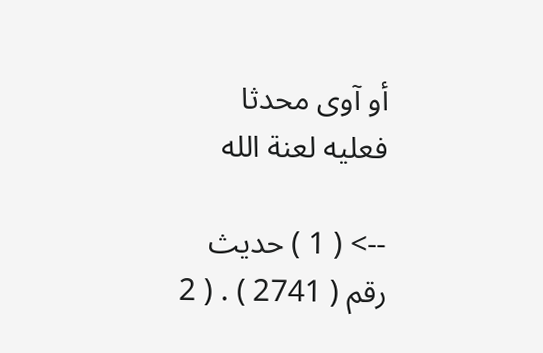أو آوى محدثا فعليه لعنة الله

--> ( 1 ) حديث رقم ( 2741 ) . ( 2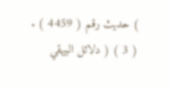) حديث رقم ( 4459 ) . ( 3 ) ( دلائل البيهقي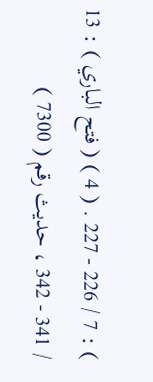) : 7 / 226 - 227 . ( 4 ) ( فتح الباري ) : 13 / 341 - 342 ، حديث رقم ( 7300 )